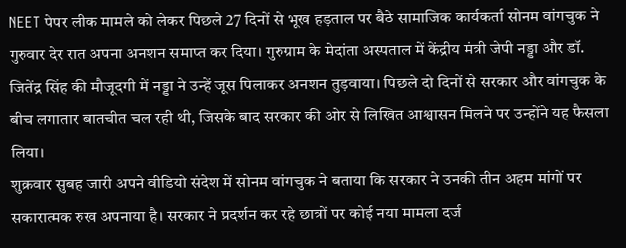NEET पेपर लीक मामले को लेकर पिछले 27 दिनों से भूख हड़ताल पर बैठे सामाजिक कार्यकर्ता सोनम वांगचुक ने गुरुवार देर रात अपना अनशन समाप्त कर दिया। गुरुग्राम के मेदांता अस्पताल में केंद्रीय मंत्री जेपी नड्डा और डॉ. जितेंद्र सिंह की मौजूदगी में नड्डा ने उन्हें जूस पिलाकर अनशन तुड़वाया। पिछले दो दिनों से सरकार और वांगचुक के बीच लगातार बातचीत चल रही थी, जिसके बाद सरकार की ओर से लिखित आश्वासन मिलने पर उन्होंने यह फैसला लिया।
शुक्रवार सुबह जारी अपने वीडियो संदेश में सोनम वांगचुक ने बताया कि सरकार ने उनकी तीन अहम मांगों पर सकारात्मक रुख अपनाया है। सरकार ने प्रदर्शन कर रहे छात्रों पर कोई नया मामला दर्ज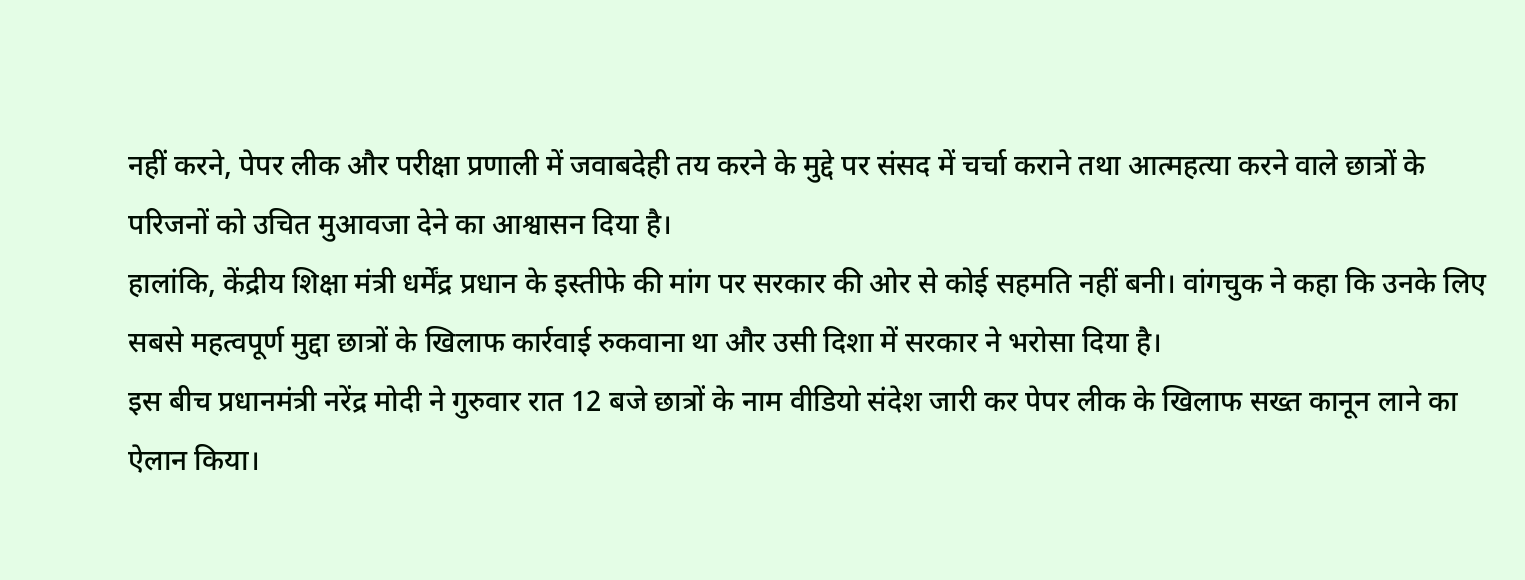नहीं करने, पेपर लीक और परीक्षा प्रणाली में जवाबदेही तय करने के मुद्दे पर संसद में चर्चा कराने तथा आत्महत्या करने वाले छात्रों के परिजनों को उचित मुआवजा देने का आश्वासन दिया है।
हालांकि, केंद्रीय शिक्षा मंत्री धर्मेंद्र प्रधान के इस्तीफे की मांग पर सरकार की ओर से कोई सहमति नहीं बनी। वांगचुक ने कहा कि उनके लिए सबसे महत्वपूर्ण मुद्दा छात्रों के खिलाफ कार्रवाई रुकवाना था और उसी दिशा में सरकार ने भरोसा दिया है।
इस बीच प्रधानमंत्री नरेंद्र मोदी ने गुरुवार रात 12 बजे छात्रों के नाम वीडियो संदेश जारी कर पेपर लीक के खिलाफ सख्त कानून लाने का ऐलान किया।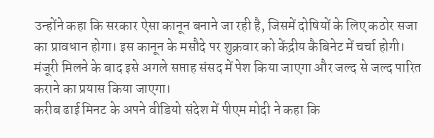उन्होंने कहा कि सरकार ऐसा कानून बनाने जा रही है, जिसमें दोषियों के लिए कठोर सजा का प्रावधान होगा। इस कानून के मसौदे पर शुक्रवार को केंद्रीय कैबिनेट में चर्चा होगी। मंजूरी मिलने के बाद इसे अगले सप्ताह संसद में पेश किया जाएगा और जल्द से जल्द पारित कराने का प्रयास किया जाएगा।
करीब ढाई मिनट के अपने वीडियो संदेश में पीएम मोदी ने कहा कि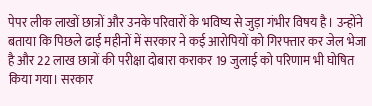पेपर लीक लाखों छात्रों और उनके परिवारों के भविष्य से जुड़ा गंभीर विषय है। उन्होंने बताया कि पिछले ढाई महीनों में सरकार ने कई आरोपियों को गिरफ्तार कर जेल भेजा है और 22 लाख छात्रों की परीक्षा दोबारा कराकर 19 जुलाई को परिणाम भी घोषित किया गया। सरकार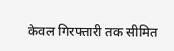केवल गिरफ्तारी तक सीमित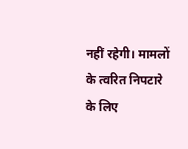नहीं रहेगी। मामलों के त्वरित निपटारे के लिए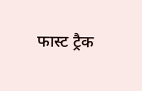फास्ट ट्रैक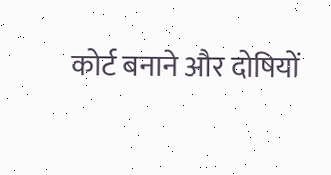कोर्ट बनाने और दोषियों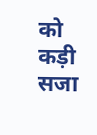को कड़ी सजा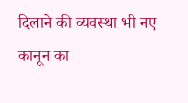दिलाने की व्यवस्था भी नए कानून का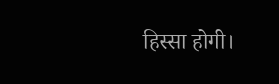हिस्सा होगी।